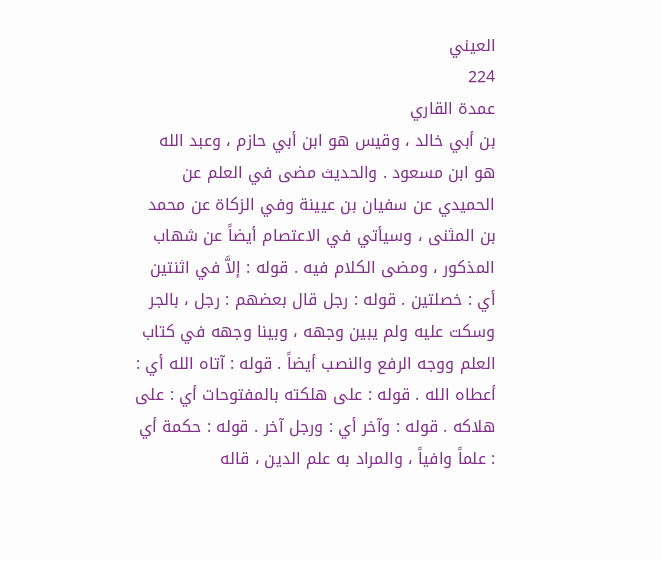العيني
224
عمدة القاري
بن أبي خالد ، وقيس هو ابن أبي حازم ، وعبد الله هو ابن مسعود . والحديث مضى في العلم عن الحميدي عن سفيان بن عيينة وفي الزكاة عن محمد بن المثنى ، وسيأتي في الاعتصام أيضاً عن شهاب المذكور ، ومضى الكلام فيه . قوله : إلاَّ في اثنتين أي : خصلتين . قوله : رجل قال بعضهم : رجل ، بالجر وسكت عليه ولم يبين وجهه ، وبينا وجهه في كتاب العلم ووجه الرفع والنصب أيضاً . قوله : آتاه الله أي : أعطاه الله . قوله : على هلكته بالمفتوحات أي : على هلاكه . قوله : وآخر أي : ورجل آخر . قوله : حكمة أي : علماً وافياً ، والمراد به علم الدين ، قاله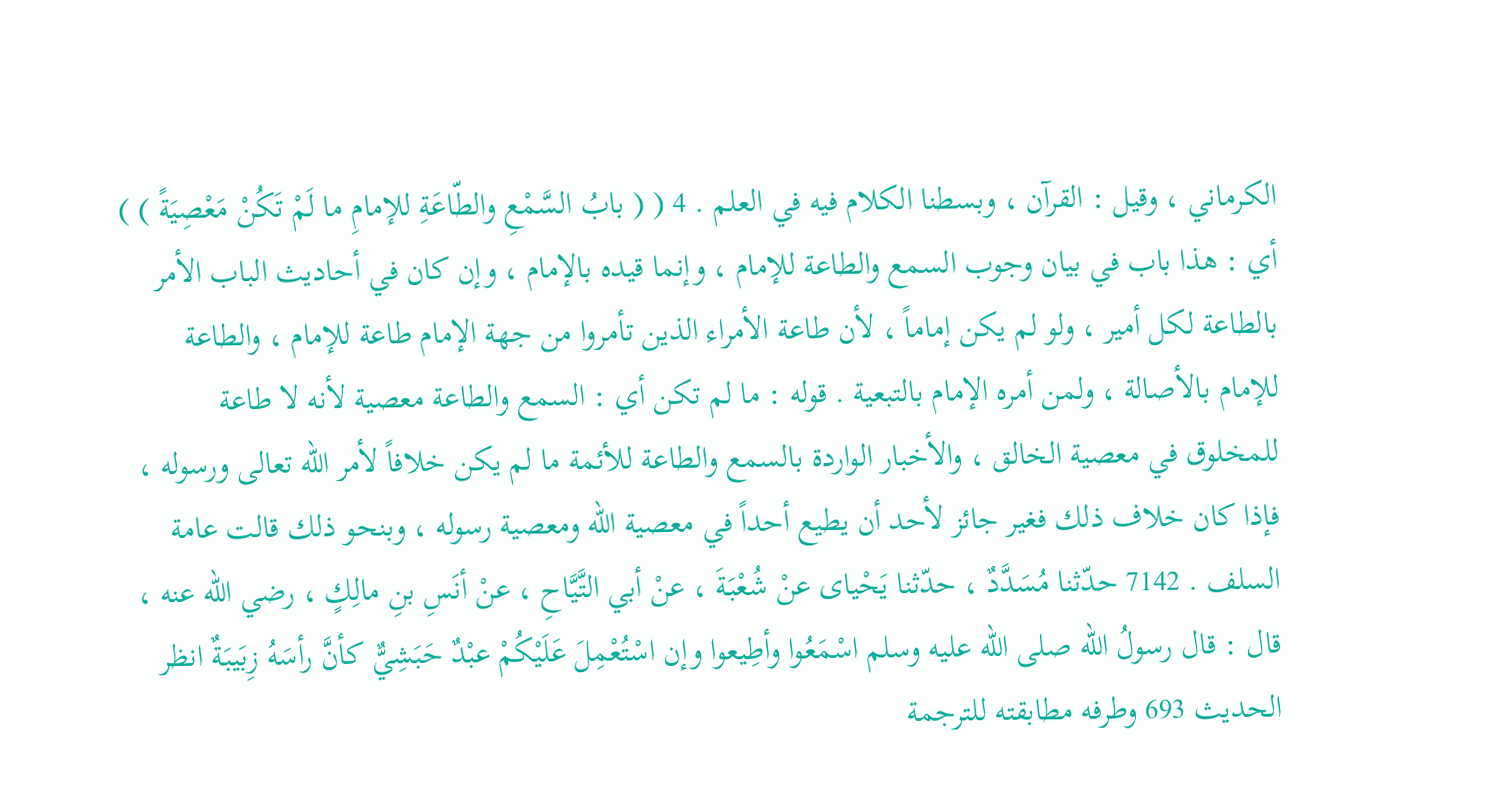الكرماني ، وقيل : القرآن ، وبسطنا الكلام فيه في العلم . 4 ( ( بابُ السَّمْعِ والطّاعَةِ للإمامِ ما لَمْ تَكُنْ مَعْصِيَةً ) ) أي : هذا باب في بيان وجوب السمع والطاعة للإمام ، وإنما قيده بالإمام ، وإن كان في أحاديث الباب الأمر بالطاعة لكل أمير ، ولو لم يكن إماماً ، لأن طاعة الأمراء الذين تأمروا من جهة الإمام طاعة للإمام ، والطاعة للإمام بالأصالة ، ولمن أمره الإمام بالتبعية . قوله : ما لم تكن أي : السمع والطاعة معصية لأنه لا طاعة للمخلوق في معصية الخالق ، والأخبار الواردة بالسمع والطاعة للأئمة ما لم يكن خلافاً لأمر الله تعالى ورسوله ، فإذا كان خلاف ذلك فغير جائز لأحد أن يطيع أحداً في معصية الله ومعصية رسوله ، وبنحو ذلك قالت عامة السلف . 7142 حدّثنا مُسَدَّدٌ ، حدّثنا يَحْياى عنْ شُعْبَةَ ، عنْ أبي التَّيَّاحِ ، عنْ أنَسِ بنِ مالِكٍ ، رضي الله عنه ، قال : قال رسولُ الله صلى الله عليه وسلم اسْمَعُوا وأطِيعوا وإن اسْتُعْمِلَ عَلَيْكُمْ عبْدٌ حَبَشِيٌّ كأنَّ رأسَهُ زِبَيبَةٌ انظر الحديث 693 وطرفه مطابقته للترجمة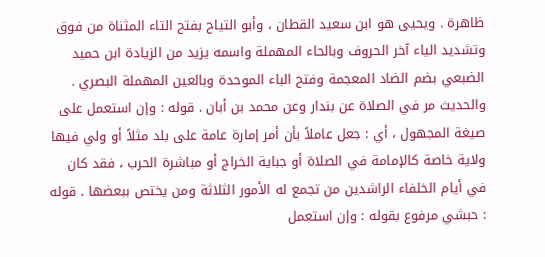ظاهرة . ويحيى هو ابن سعيد القطان ، وأبو التياح بفتح التاء المثناة من فوق وتشديد الياء آخر الحروف وبالحاء المهملة واسمه يزيد من الزيادة ابن حميد الضبعي بضم الضاد المعجمة وفتح الباء الموحدة وبالعين المهملة البصري . والحديث مر في الصلاة عن بندار وعن محمد بن أبان . قوله : وإن استعمل على صيغة المجهول ، أي : جعل عاملاً بأن أمر إمارة عامة على بلد مثلاً أو ولي فيها ولاية خاصة كالإمامة في الصلاة أو جباية الخراج أو مباشرة الحرب ، فقد كان في أيام الخلفاء الراشدين من تجمع له الأمور الثلاثة ومن يختص ببعضها . قوله : حبشي مرفوع بقوله : وإن استعمل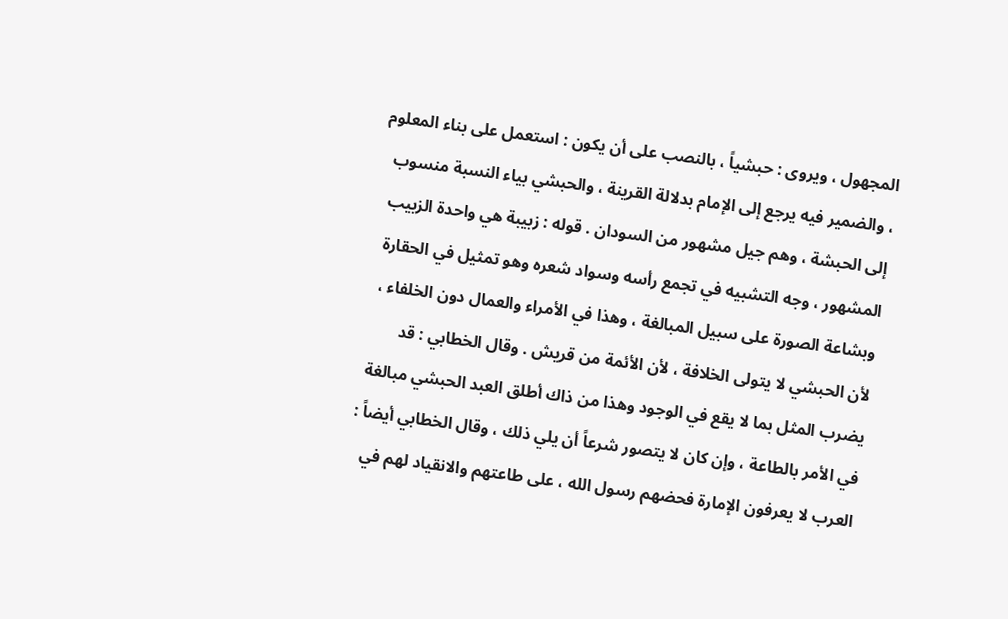المجهول ، ويروى : حبشياً ، بالنصب على أن يكون : استعمل على بناء المعلوم ، والضمير فيه يرجع إلى الإمام بدلالة القرينة ، والحبشي بياء النسبة منسوب إلى الحبشة ، وهم جيل مشهور من السودان . قوله : زبيبة هي واحدة الزبيب المشهور ، وجه التشبيه في تجمع رأسه وسواد شعره وهو تمثيل في الحقارة وبشاعة الصورة على سبيل المبالغة ، وهذا في الأمراء والعمال دون الخلفاء ، لأن الحبشي لا يتولى الخلافة ، لأن الأئمة من قريش . وقال الخطابي : قد يضرب المثل بما لا يقع في الوجود وهذا من ذاك أطلق العبد الحبشي مبالغة في الأمر بالطاعة ، وإن كان لا يتصور شرعاً أن يلي ذلك ، وقال الخطابي أيضاً : العرب لا يعرفون الإمارة فحضهم رسول الله ، على طاعتهم والانقياد لهم في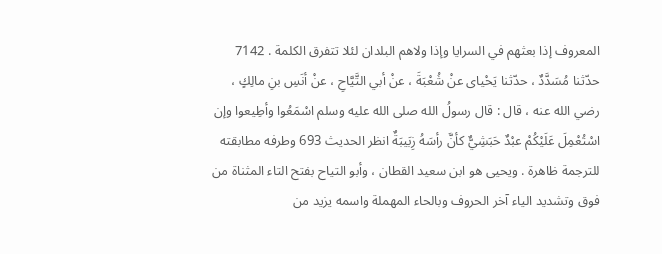المعروف إذا بعثهم في السرايا وإذا ولاهم البلدان لئلا تتفرق الكلمة . 7142 حدّثنا مُسَدَّدٌ ، حدّثنا يَحْياى عنْ شُعْبَةَ ، عنْ أبي التَّيَّاحِ ، عنْ أنَسِ بنِ مالِكٍ ، رضي الله عنه ، قال : قال رسولُ الله صلى الله عليه وسلم اسْمَعُوا وأطِيعوا وإن اسْتُعْمِلَ عَلَيْكُمْ عبْدٌ حَبَشِيٌّ كأنَّ رأسَهُ زِبَيبَةٌ انظر الحديث 693 وطرفه مطابقته للترجمة ظاهرة . ويحيى هو ابن سعيد القطان ، وأبو التياح بفتح التاء المثناة من فوق وتشديد الياء آخر الحروف وبالحاء المهملة واسمه يزيد من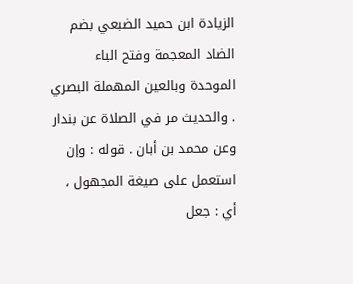الزيادة ابن حميد الضبعي بضم الضاد المعجمة وفتح الباء الموحدة وبالعين المهملة البصري . والحديث مر في الصلاة عن بندار وعن محمد بن أبان . قوله : وإن استعمل على صيغة المجهول ، أي : جعل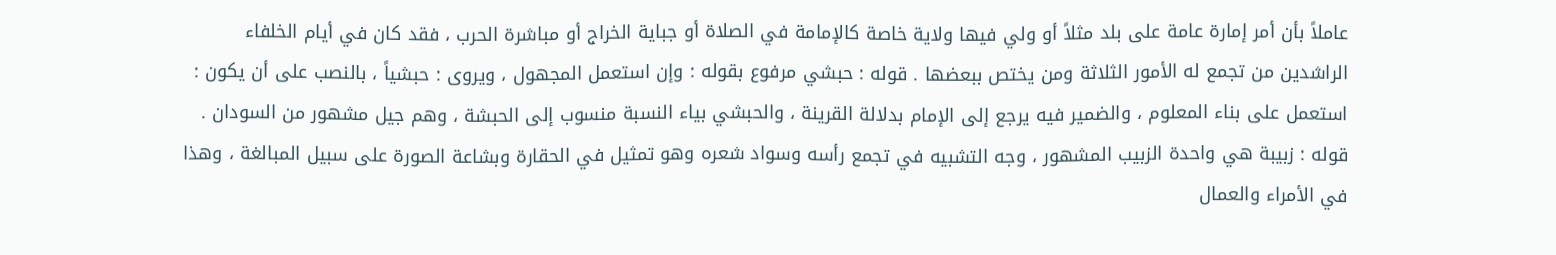عاملاً بأن أمر إمارة عامة على بلد مثلاً أو ولي فيها ولاية خاصة كالإمامة في الصلاة أو جباية الخراج أو مباشرة الحرب ، فقد كان في أيام الخلفاء الراشدين من تجمع له الأمور الثلاثة ومن يختص ببعضها . قوله : حبشي مرفوع بقوله : وإن استعمل المجهول ، ويروى : حبشياً ، بالنصب على أن يكون : استعمل على بناء المعلوم ، والضمير فيه يرجع إلى الإمام بدلالة القرينة ، والحبشي بياء النسبة منسوب إلى الحبشة ، وهم جيل مشهور من السودان . قوله : زبيبة هي واحدة الزبيب المشهور ، وجه التشبيه في تجمع رأسه وسواد شعره وهو تمثيل في الحقارة وبشاعة الصورة على سبيل المبالغة ، وهذا في الأمراء والعمال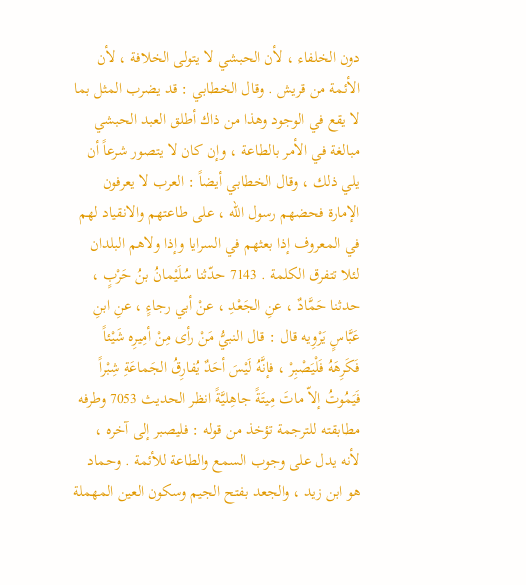دون الخلفاء ، لأن الحبشي لا يتولى الخلافة ، لأن الأئمة من قريش . وقال الخطابي : قد يضرب المثل بما لا يقع في الوجود وهذا من ذاك أطلق العبد الحبشي مبالغة في الأمر بالطاعة ، وإن كان لا يتصور شرعاً أن يلي ذلك ، وقال الخطابي أيضاً : العرب لا يعرفون الإمارة فحضهم رسول الله ، على طاعتهم والانقياد لهم في المعروف إذا بعثهم في السرايا وإذا ولاهم البلدان لئلا تتفرق الكلمة . 7143 حدّثنا سُلَيْمانُ بنُ حَرْبٍ ، حدثنا حَمَّادٌ ، عنِ الجَعْدِ ، عنْ أبي رجاءٍ ، عنِ ابنِ عَبَّاسٍ يَرْوِيه قال : قال النبيُّ مَنْ رأى مِنْ أمِيرِه شَيْئاً فَكَرِهَهُ فَلْيَصْبِرْ ، فإنَّهُ لَيْسَ أحَدٌ يُفارِقُ الجَماعَةِ شِبْراً فَيَمُوتُ إلاّ ماتَ مِيتَةً جاهِليَّةً انظر الحديث 7053 وطرفه مطابقته للترجمة تؤخذ من قوله : فليصبر إلى آخره ، لأنه يدل على وجوب السمع والطاعة للأئمة . وحماد هو ابن زيد ، والجعد بفتح الجيم وسكون العين المهملة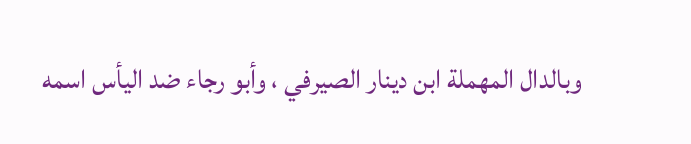وبالدال المهملة ابن دينار الصيرفي ، وأبو رجاء ضد اليأس اسمه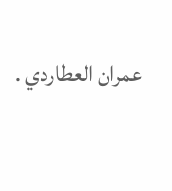عمران العطاردي .